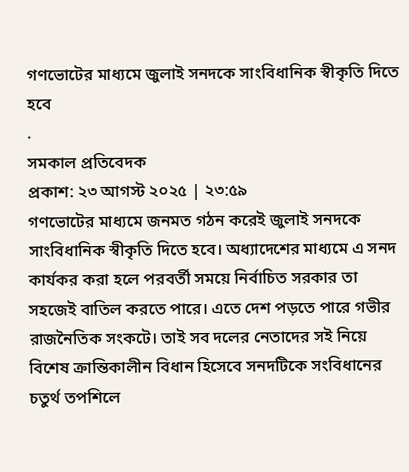গণভোটের মাধ্যমে জুলাই সনদকে সাংবিধানিক স্বীকৃতি দিতে হবে
.
সমকাল প্রতিবেদক
প্রকাশ: ২৩ আগস্ট ২০২৫ | ২৩:৫৯
গণভোটের মাধ্যমে জনমত গঠন করেই জুলাই সনদকে সাংবিধানিক স্বীকৃতি দিতে হবে। অধ্যাদেশের মাধ্যমে এ সনদ কার্যকর করা হলে পরবর্তী সময়ে নির্বাচিত সরকার তা সহজেই বাতিল করতে পারে। এতে দেশ পড়তে পারে গভীর রাজনৈতিক সংকটে। তাই সব দলের নেতাদের সই নিয়ে বিশেষ ক্রান্তিকালীন বিধান হিসেবে সনদটিকে সংবিধানের চতুর্থ তপশিলে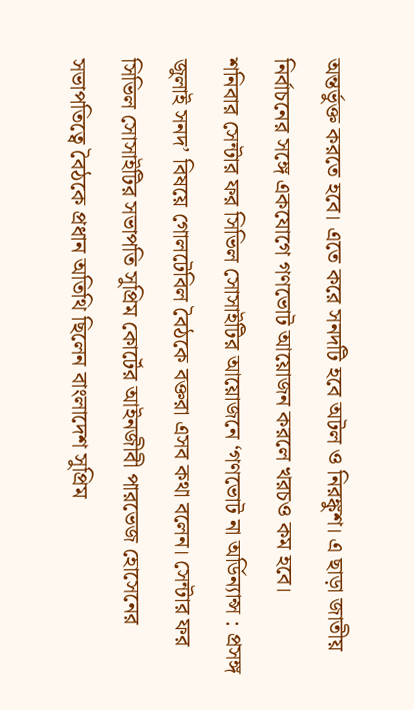অন্তর্ভুক্ত করতে হবে। এতে করে সনদটি হবে অটল ও নিরঙ্কুশ। এ ছাড়া জাতীয় নির্বাচনের সঙ্গে একযোগে গণভোট আয়োজন করলে খরচও কম হবে।
শনিবার সেন্টার ফর সিভিল সোসাইটির আয়োজনে ‘গণভোট না অর্ডিন্যান্স : প্রসঙ্গ জুলাই সনদ’ বিষয়ে গোলটেবিল বৈঠকে বক্তরা এসব কথা বলেন। সেন্টার ফর সিভিল সোসাইটির সভাপতি সুপ্রিম কোর্টের আইনজীবী পারভেজ হোসেনের সভাপতিত্বে বৈঠকে প্রধান অতিথি ছিলেন বাংলাদেশ সুপ্রিম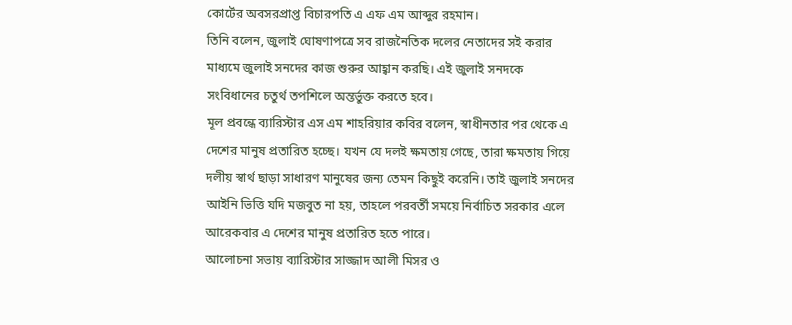কোর্টের অবসরপ্রাপ্ত বিচারপতি এ এফ এম আব্দুর রহমান।
তিনি বলেন, জুলাই ঘোষণাপত্রে সব রাজনৈতিক দলের নেতাদের সই করার মাধ্যমে জুলাই সনদের কাজ শুরুর আহ্বান করছি। এই জুলাই সনদকে সংবিধানের চতুর্থ তপশিলে অন্তর্ভুক্ত করতে হবে।
মূল প্রবন্ধে ব্যারিস্টার এস এম শাহরিয়ার কবির বলেন, স্বাধীনতার পর থেকে এ দেশের মানুষ প্রতারিত হচ্ছে। যখন যে দলই ক্ষমতায় গেছে, তারা ক্ষমতায় গিয়ে দলীয় স্বার্থ ছাড়া সাধারণ মানুষের জন্য তেমন কিছুই করেনি। তাই জুলাই সনদের আইনি ভিত্তি যদি মজবুত না হয়, তাহলে পরবর্তী সময়ে নির্বাচিত সরকার এলে আরেকবার এ দেশের মানুষ প্রতারিত হতে পারে।
আলোচনা সভায় ব্যারিস্টার সাজ্জাদ আলী মিসর ও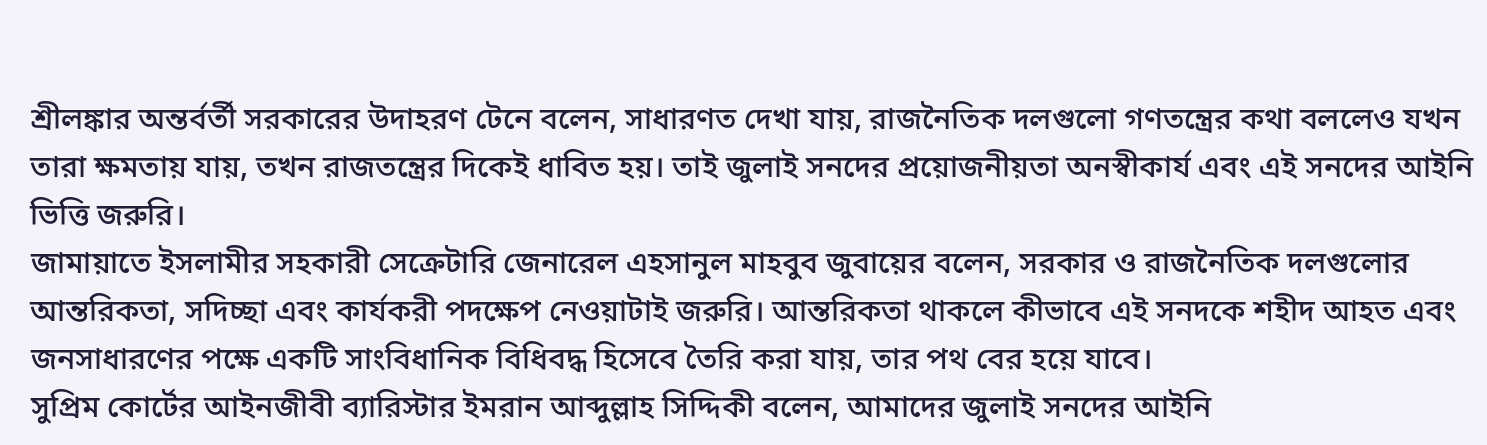শ্রীলঙ্কার অন্তর্বর্তী সরকারের উদাহরণ টেনে বলেন, সাধারণত দেখা যায়, রাজনৈতিক দলগুলো গণতন্ত্রের কথা বললেও যখন তারা ক্ষমতায় যায়, তখন রাজতন্ত্রের দিকেই ধাবিত হয়। তাই জুলাই সনদের প্রয়োজনীয়তা অনস্বীকার্য এবং এই সনদের আইনি ভিত্তি জরুরি।
জামায়াতে ইসলামীর সহকারী সেক্রেটারি জেনারেল এহসানুল মাহবুব জুবায়ের বলেন, সরকার ও রাজনৈতিক দলগুলোর আন্তরিকতা, সদিচ্ছা এবং কার্যকরী পদক্ষেপ নেওয়াটাই জরুরি। আন্তরিকতা থাকলে কীভাবে এই সনদকে শহীদ আহত এবং জনসাধারণের পক্ষে একটি সাংবিধানিক বিধিবদ্ধ হিসেবে তৈরি করা যায়, তার পথ বের হয়ে যাবে।
সুপ্রিম কোর্টের আইনজীবী ব্যারিস্টার ইমরান আব্দুল্লাহ সিদ্দিকী বলেন, আমাদের জুলাই সনদের আইনি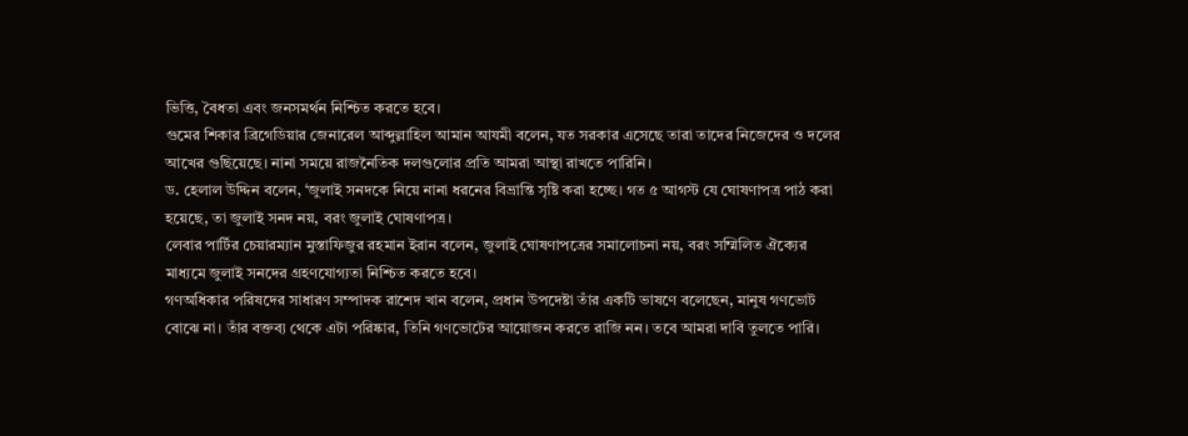ভিত্তি, বৈধতা এবং জনসমর্থন নিশ্চিত করতে হবে।
গুমের শিকার ব্রিগেডিয়ার জেনারেল আব্দুল্লাহিল আমান আযমী বলেন, যত সরকার এসেছে তারা তাদের নিজেদের ও দলের আখের গুছিয়েছে। নানা সময়ে রাজনৈতিক দলগুলোর প্রতি আমরা আস্থা রাখতে পারিনি।
ড. হেলাল উদ্দিন বলেন, ‘জুলাই সনদকে নিয়ে নানা ধরনের বিভ্রান্তি সৃষ্টি করা হচ্ছে। গত ৫ আগস্ট যে ঘোষণাপত্র পাঠ করা হয়েছে, তা জুলাই সনদ নয়, বরং জুলাই ঘোষণাপত্র।
লেবার পার্টির চেয়ারম্যান মুস্তাফিজুর রহমান ইরান বলেন, জুলাই ঘোষণাপত্রের সমালোচনা নয়, বরং সম্মিলিত ঐক্যের মাধ্যমে জুলাই সনদের গ্রহণযোগ্যতা নিশ্চিত করতে হবে।
গণঅধিকার পরিষদের সাধারণ সম্পাদক রাশেদ খান বলেন, প্রধান উপদেষ্টা তাঁর একটি ভাষণে বলেছেন, মানুষ গণভোট বোঝে না। তাঁর বক্তব্য থেকে এটা পরিষ্কার, তিনি গণভোটের আয়োজন করতে রাজি নন। তবে আমরা দাবি তুলতে পারি।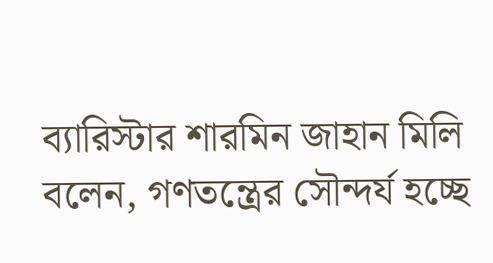ব্যারিস্টার শারমিন জাহান মিলি বলেন, গণতন্ত্রের সৌন্দর্য হচ্ছে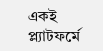একই প্ল্যাটফর্মে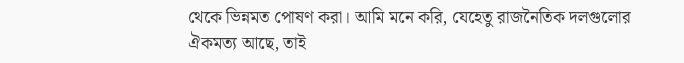থেকে ভিন্নমত পোষণ করা। আমি মনে করি, যেহেতু রাজনৈতিক দলগুলোর ঐকমত্য আছে, তাই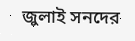জুলাই সনদের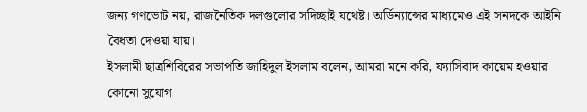জন্য গণভোট নয়, রাজনৈতিক দলগুলোর সদিচ্ছাই যথেষ্ট। অর্ডিন্যান্সের মাধ্যমেও এই সনদকে আইনি বৈধতা দেওয়া যায়।
ইসলামী ছাত্রশিবিরের সভাপতি জাহিদুল ইসলাম বলেন, আমরা মনে করি, ফ্যাসিবাদ কায়েম হওয়ার কোনো সুযোগ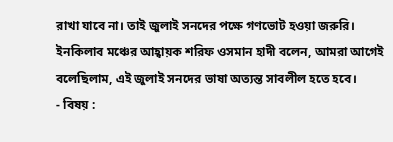রাখা যাবে না। তাই জুলাই সনদের পক্ষে গণভোট হওয়া জরুরি।
ইনকিলাব মঞ্চের আহ্বায়ক শরিফ ওসমান হাদী বলেন, আমরা আগেই বলেছিলাম, এই জুলাই সনদের ভাষা অত্যন্ত সাবলীল হতে হবে।
- বিষয় :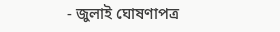- জুলাই ঘোষণাপত্র